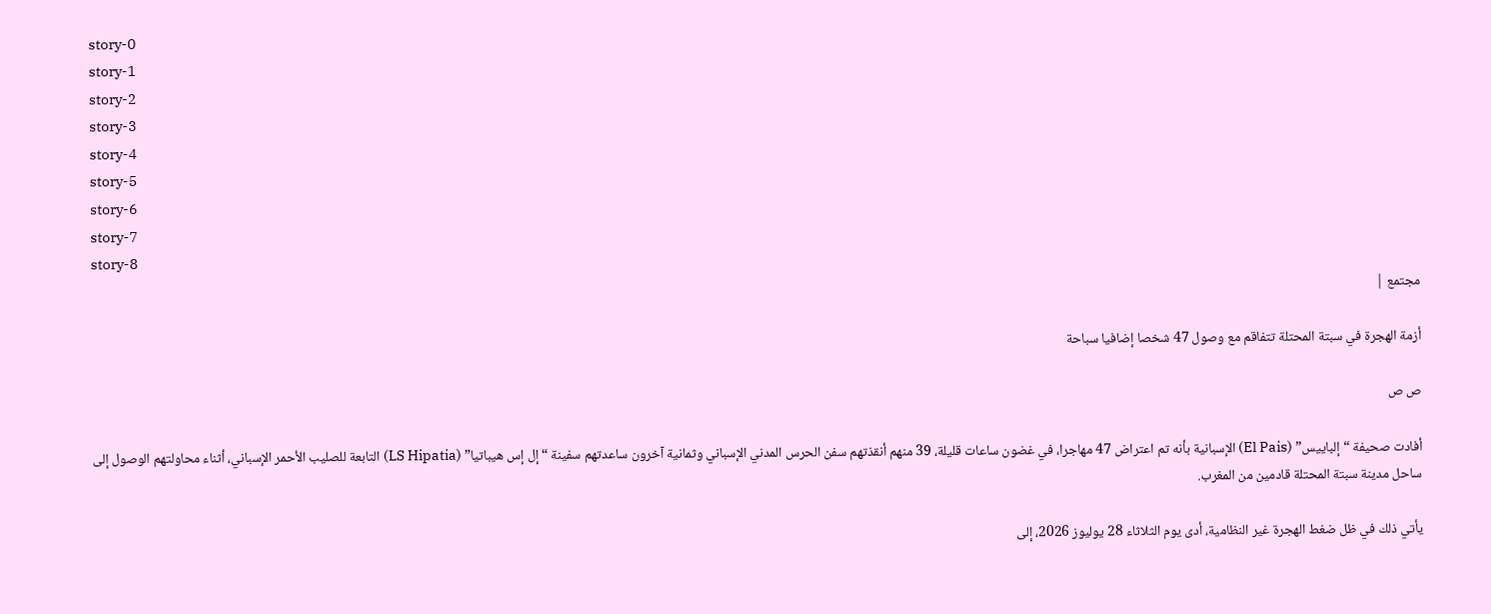story-0
story-1
story-2
story-3
story-4
story-5
story-6
story-7
story-8
مجتمع |

أزمة الهجرة في سبتة المحتلة تتفاقم مع وصول 47 شخصا إضافيا سباحة

ص ص

أفادت صحيفة “إلباييس” (El Pais) الإسبانية بأنه تم اعتراض 47 مهاجرا، في غضون ساعات قليلة، 39 منهم أنقذتهم سفن الحرس المدني الإسباني وثمانية آخرون ساعدتهم سفينة “إل إس هيباتيا” (LS Hipatia) التابعة للصليب الأحمر الإسباني، أثناء محاولتهم الوصول إلى ساحل مدينة سبتة المحتلة قادمين من المغرب.

يأتي ذلك في ظل ضغط الهجرة غير النظامية، أدى يوم الثلاثاء 28 يوليوز 2026، إلى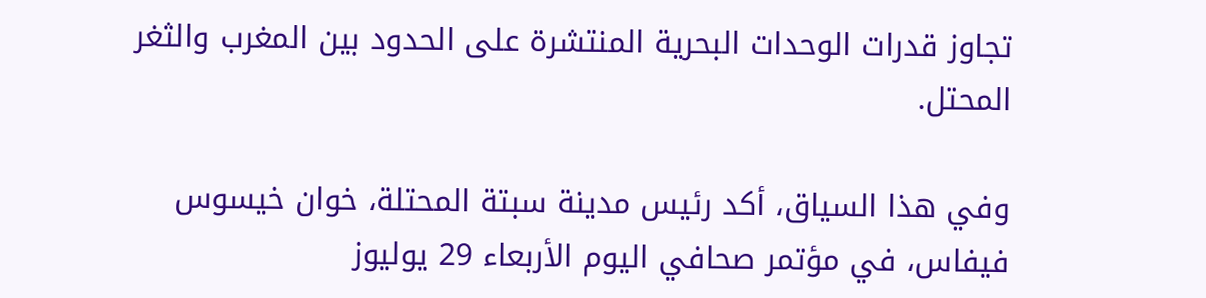تجاوز قدرات الوحدات البحرية المنتشرة على الحدود بين المغرب والثغر المحتل.

وفي هذا السياق، أكد رئيس مدينة سبتة المحتلة، خوان خيسوس فيفاس، في مؤتمر صحافي اليوم الأربعاء 29 يوليوز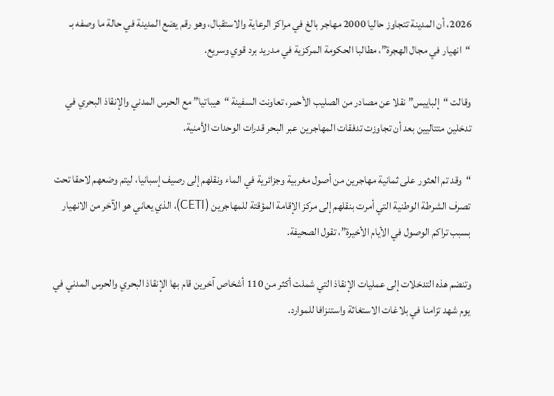2026، أن المدينة تتجاوز حاليا 2000 مهاجر بالغ في مراكز الرعاية والاستقبال، وهو رقم يضع المدينة في حالة ما وصفه بـ “انهيار في مجال الهجرة”، مطالبا الحكومة المركزية في مدريد برد قوي وسريع.

وقالت “إلباييس” نقلا عن مصادر من الصليب الأحمر، تعاونت السفينة “هيباتيا” مع الحرس المدني والإنقاذ البحري في تدخلين متتاليين بعد أن تجاوزت تدفقات المهاجرين عبر البحر قدرات الوحدات الأمنية.

“وقد تم العثور على ثمانية مهاجرين من أصول مغربية وجزائرية في الماء ونقلهم إلى رصيف إسبانيا، ليتم وضعهم لاحقا تحت تصرف الشرطة الوطنية التي أمرت بنقلهم إلى مركز الإقامة المؤقتة للمهاجرين (CETI)، الذي يعاني هو الآخر من الانهيار بسبب تراكم الوصول في الأيام الأخيرة”، تقول الصحيفة.

وتنضم هذه التدخلات إلى عمليات الإنقاذ التي شملت أكثر من 110 أشخاص آخرين قام بها الإنقاذ البحري والحرس المدني في يوم شهد تزامنا في بلاغات الاستغاثة واستنزافا للموارد.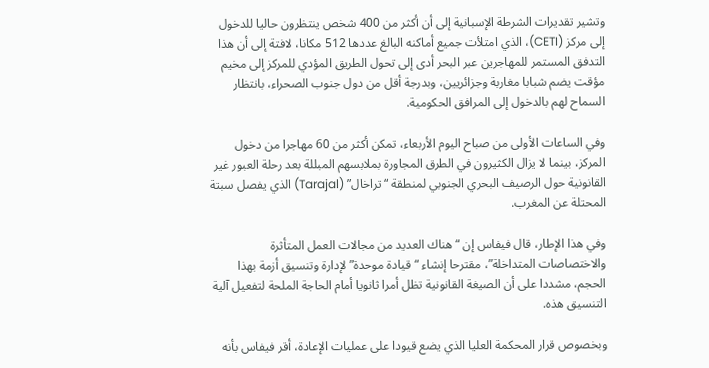وتشير تقديرات الشرطة الإسبانية إلى أن أكثر من 400 شخص ينتظرون حاليا للدخول إلى مركز (CETI)، الذي امتلأت جميع أماكنه البالغ عددها 512 مكانا، لافتة إلى أن هذا التدفق المستمر للمهاجرين عبر البحر أدى إلى تحول الطريق المؤدي للمركز إلى مخيم مؤقت يضم شبابا مغاربة وجزائريين، وبدرجة أقل من دول جنوب الصحراء، بانتظار السماح لهم بالدخول إلى المرافق الحكومية.

وفي الساعات الأولى من صباح اليوم الأربعاء، تمكن أكثر من 60 مهاجرا من دخول المركز، بينما لا يزال الكثيرون في الطرق المجاورة بملابسهم المبللة بعد رحلة العبور غير القانونية حول الرصيف البحري الجنوبي لمنطقة “تراخال” (Tarajal) الذي يفصل سبتة المحتلة عن المغرب.

وفي هذا الإطار، قال فيفاس إن “هناك العديد من مجالات العمل المتأثرة والاختصاصات المتداخلة”، مقترحا إنشاء “قيادة موحدة” لإدارة وتنسيق أزمة بهذا الحجم، مشددا على أن الصيغة القانونية تظل أمرا ثانويا أمام الحاجة الملحة لتفعيل آلية التنسيق هذه.

وبخصوص قرار المحكمة العليا الذي يضع قيودا على عمليات الإعادة، أقر فيفاس بأنه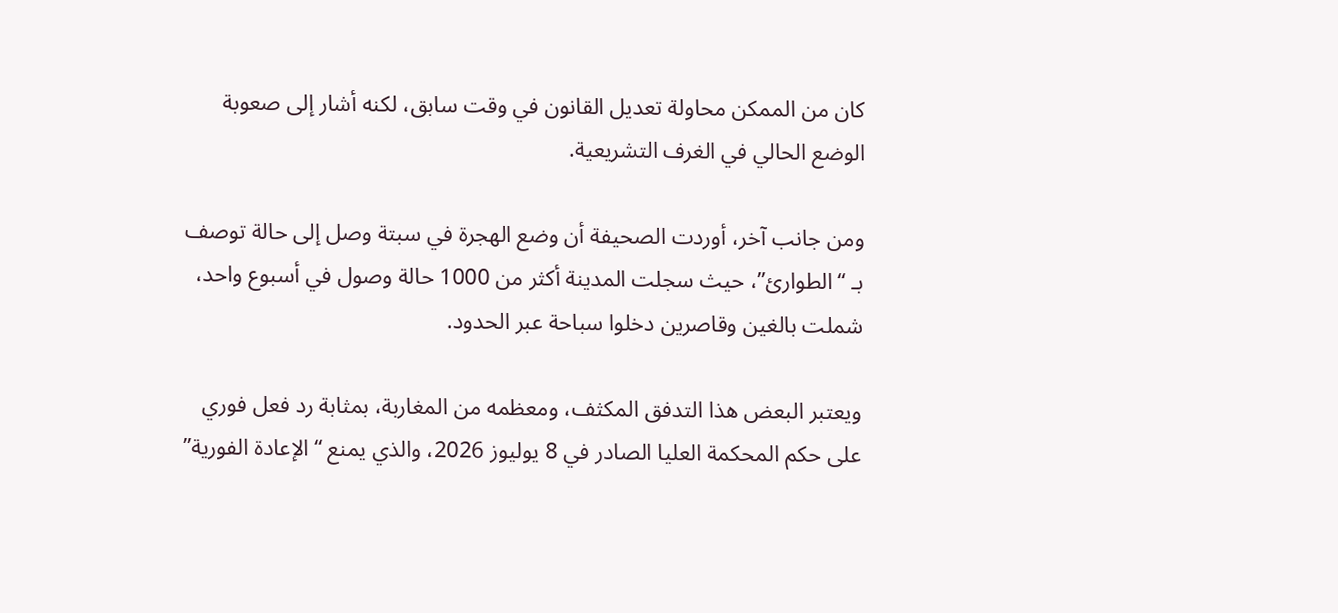كان من الممكن محاولة تعديل القانون في وقت سابق، لكنه أشار إلى صعوبة الوضع الحالي في الغرف التشريعية.

ومن جانب آخر، أوردت الصحيفة أن وضع الهجرة في سبتة وصل إلى حالة توصف بـ “الطوارئ”، حيث سجلت المدينة أكثر من 1000 حالة وصول في أسبوع واحد، شملت بالغين وقاصرين دخلوا سباحة عبر الحدود.

ويعتبر البعض هذا التدفق المكثف، ومعظمه من المغاربة، بمثابة رد فعل فوري على حكم المحكمة العليا الصادر في 8 يوليوز 2026، والذي يمنع “الإعادة الفورية”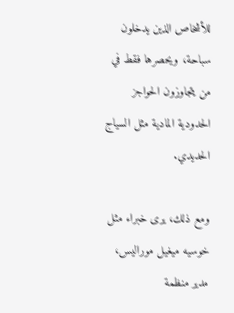للأشخاص الذين يدخلون سباحة، ويحصرها فقط في من يتجاوزون الحواجز الحدودية المادية مثل السياج الحديدي.

ومع ذلك، يرى خبراء مثل خوسيه ميغيل موراليس، مدير منظمة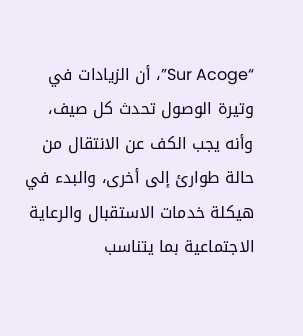“Sur Acoge”، أن الزيادات في وتيرة الوصول تحدث كل صيف، وأنه يجب الكف عن الانتقال من حالة طوارئ إلى أخرى، والبدء في هيكلة خدمات الاستقبال والرعاية الاجتماعية بما يتناسب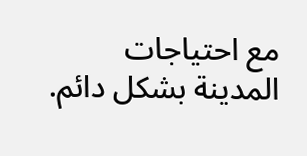مع احتياجات المدينة بشكل دائم.